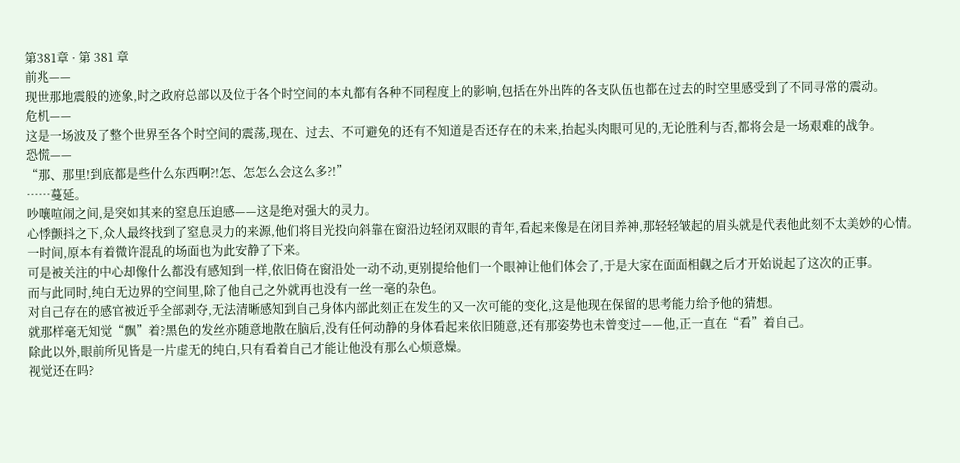第381章 · 第 381 章
前兆——
现世那地震般的迹象,时之政府总部以及位于各个时空间的本丸都有各种不同程度上的影响,包括在外出阵的各支队伍也都在过去的时空里感受到了不同寻常的震动。
危机——
这是一场波及了整个世界至各个时空间的震荡,现在、过去、不可避免的还有不知道是否还存在的未来,抬起头肉眼可见的,无论胜利与否,都将会是一场艰难的战争。
恐慌——
“那、那里!到底都是些什么东西啊?!怎、怎怎么会这么多?!”
……蔓延。
吵嚷喧闹之间,是突如其来的窒息压迫感——这是绝对强大的灵力。
心悸颤抖之下,众人最终找到了窒息灵力的来源,他们将目光投向斜靠在窗沿边轻闭双眼的青年,看起来像是在闭目养神,那轻轻皱起的眉头就是代表他此刻不太美妙的心情。
一时间,原本有着微许混乱的场面也为此安静了下来。
可是被关注的中心却像什么都没有感知到一样,依旧倚在窗沿处一动不动,更别提给他们一个眼神让他们体会了,于是大家在面面相觑之后才开始说起了这次的正事。
而与此同时,纯白无边界的空间里,除了他自己之外就再也没有一丝一毫的杂色。
对自己存在的感官被近乎全部剥夺,无法清晰感知到自己身体内部此刻正在发生的又一次可能的变化,这是他现在保留的思考能力给予他的猜想。
就那样毫无知觉“飘”着?黑色的发丝亦随意地散在脑后,没有任何动静的身体看起来依旧随意,还有那姿势也未曾变过——他,正一直在“看”着自己。
除此以外,眼前所见皆是一片虚无的纯白,只有看着自己才能让他没有那么心烦意燥。
视觉还在吗?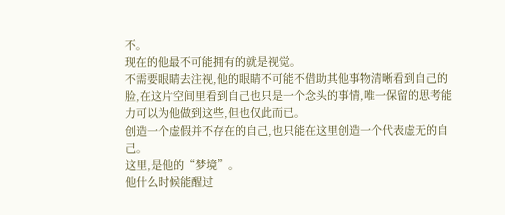不。
现在的他最不可能拥有的就是视觉。
不需要眼睛去注视,他的眼睛不可能不借助其他事物清晰看到自己的脸,在这片空间里看到自己也只是一个念头的事情,唯一保留的思考能力可以为他做到这些,但也仅此而已。
创造一个虚假并不存在的自己,也只能在这里创造一个代表虚无的自己。
这里,是他的“梦境”。
他什么时候能醒过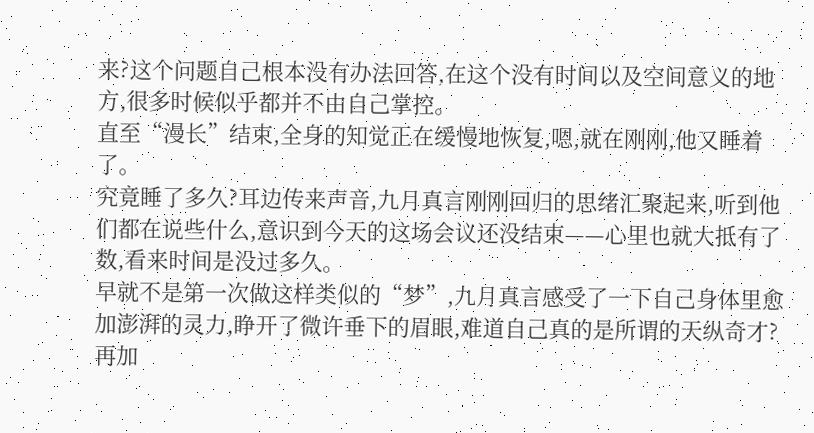来?这个问题自己根本没有办法回答,在这个没有时间以及空间意义的地方,很多时候似乎都并不由自己掌控。
直至“漫长”结束,全身的知觉正在缓慢地恢复,嗯,就在刚刚,他又睡着了。
究竟睡了多久?耳边传来声音,九月真言刚刚回归的思绪汇聚起来,听到他们都在说些什么,意识到今天的这场会议还没结束——心里也就大抵有了数,看来时间是没过多久。
早就不是第一次做这样类似的“梦”,九月真言感受了一下自己身体里愈加澎湃的灵力,睁开了微许垂下的眉眼,难道自己真的是所谓的天纵奇才?再加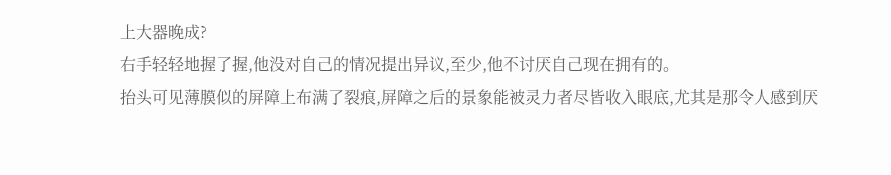上大器晚成?
右手轻轻地握了握,他没对自己的情况提出异议,至少,他不讨厌自己现在拥有的。
抬头可见薄膜似的屏障上布满了裂痕,屏障之后的景象能被灵力者尽皆收入眼底,尤其是那令人感到厌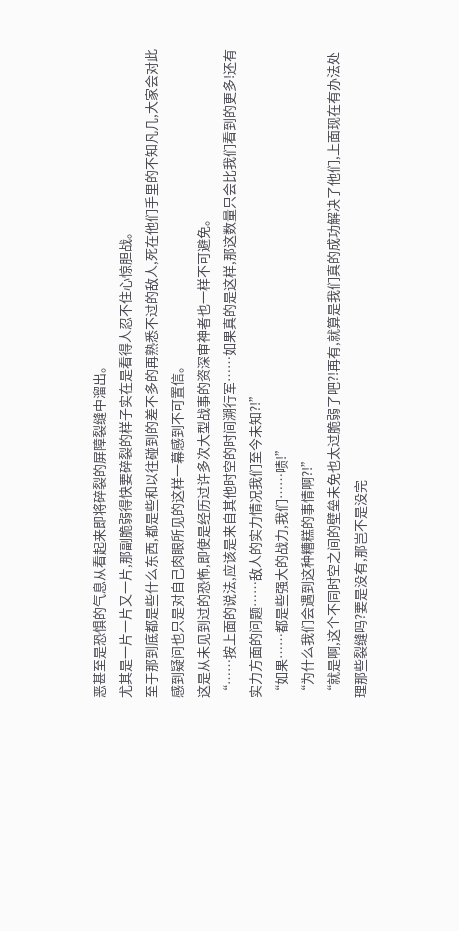恶甚至是恐惧的气息从看起来即将碎裂的屏障裂缝中溜出。
尤其是一片一片又一片,那副脆弱得快要碎裂的样子实在是看得人忍不住心惊胆战。
至于那到底都是些什么东西,都是些和以往碰到的差不多的再熟悉不过的敌人,死在他们手里的不知凡几,大家会对此感到疑问也只是对自己肉眼所见的这样一幕感到不可置信。
这是从未见到过的恐怖,即使是经历过许多次大型战事的资深审神者也一样不可避免。
“……按上面的说法,应该是来自其他时空的时间溯行军……如果真的是这样,那这数量只会比我们看到的更多!还有实力方面的问题……敌人的实力情况我们至今未知?!”
“如果……都是些强大的战力,我们……啧!”
“为什么我们会遇到这种糟糕的事情啊?!”
“就是啊,这个不同时空之间的壁垒未免也太过脆弱了吧?!再有,就算是我们真的成功解决了他们,上面现在有办法处理那些裂缝吗?要是没有,那岂不是没完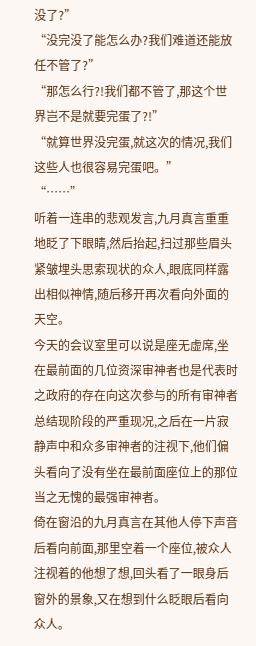没了?”
“没完没了能怎么办?我们难道还能放任不管了?”
“那怎么行?!我们都不管了,那这个世界岂不是就要完蛋了?!”
“就算世界没完蛋,就这次的情况,我们这些人也很容易完蛋吧。”
“……”
听着一连串的悲观发言,九月真言重重地眨了下眼睛,然后抬起,扫过那些眉头紧皱埋头思索现状的众人,眼底同样露出相似神情,随后移开再次看向外面的天空。
今天的会议室里可以说是座无虚席,坐在最前面的几位资深审神者也是代表时之政府的存在向这次参与的所有审神者总结现阶段的严重现况,之后在一片寂静声中和众多审神者的注视下,他们偏头看向了没有坐在最前面座位上的那位当之无愧的最强审神者。
倚在窗沿的九月真言在其他人停下声音后看向前面,那里空着一个座位,被众人注视着的他想了想,回头看了一眼身后窗外的景象,又在想到什么眨眼后看向众人。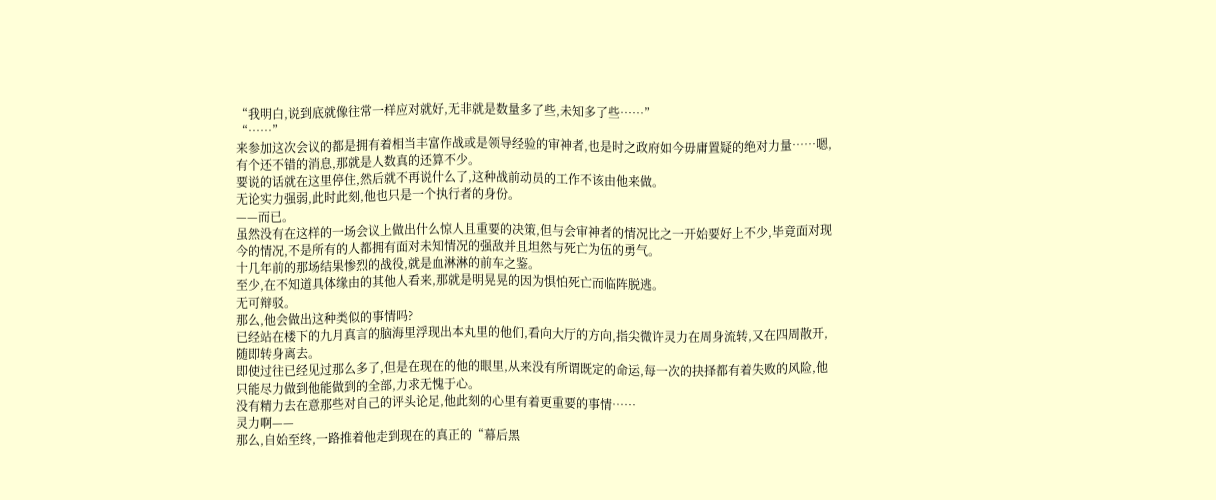“我明白,说到底就像往常一样应对就好,无非就是数量多了些,未知多了些……”
“……”
来参加这次会议的都是拥有着相当丰富作战或是领导经验的审神者,也是时之政府如今毋庸置疑的绝对力量……嗯,有个还不错的消息,那就是人数真的还算不少。
要说的话就在这里停住,然后就不再说什么了,这种战前动员的工作不该由他来做。
无论实力强弱,此时此刻,他也只是一个执行者的身份。
——而已。
虽然没有在这样的一场会议上做出什么惊人且重要的决策,但与会审神者的情况比之一开始要好上不少,毕竟面对现今的情况,不是所有的人都拥有面对未知情况的强敌并且坦然与死亡为伍的勇气。
十几年前的那场结果惨烈的战役,就是血淋淋的前车之鉴。
至少,在不知道具体缘由的其他人看来,那就是明晃晃的因为惧怕死亡而临阵脱逃。
无可辩驳。
那么,他会做出这种类似的事情吗?
已经站在楼下的九月真言的脑海里浮现出本丸里的他们,看向大厅的方向,指尖微许灵力在周身流转,又在四周散开,随即转身离去。
即使过往已经见过那么多了,但是在现在的他的眼里,从来没有所谓既定的命运,每一次的抉择都有着失败的风险,他只能尽力做到他能做到的全部,力求无愧于心。
没有精力去在意那些对自己的评头论足,他此刻的心里有着更重要的事情……
灵力啊——
那么,自始至终,一路推着他走到现在的真正的“幕后黑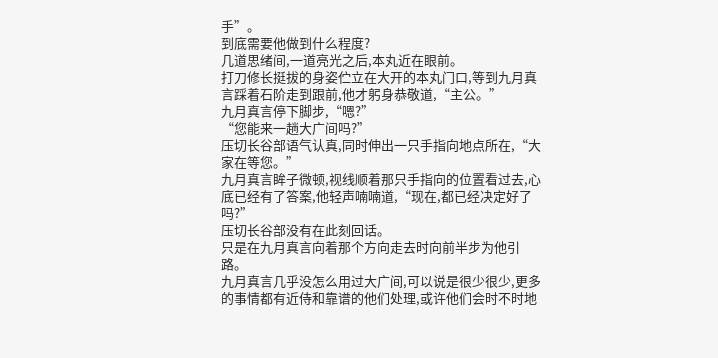手”。
到底需要他做到什么程度?
几道思绪间,一道亮光之后,本丸近在眼前。
打刀修长挺拔的身姿伫立在大开的本丸门口,等到九月真言踩着石阶走到跟前,他才躬身恭敬道,“主公。”
九月真言停下脚步,“嗯?”
“您能来一趟大广间吗?”
压切长谷部语气认真,同时伸出一只手指向地点所在,“大家在等您。”
九月真言眸子微顿,视线顺着那只手指向的位置看过去,心底已经有了答案,他轻声喃喃道,“现在,都已经决定好了吗?”
压切长谷部没有在此刻回话。
只是在九月真言向着那个方向走去时向前半步为他引路。
九月真言几乎没怎么用过大广间,可以说是很少很少,更多的事情都有近侍和靠谱的他们处理,或许他们会时不时地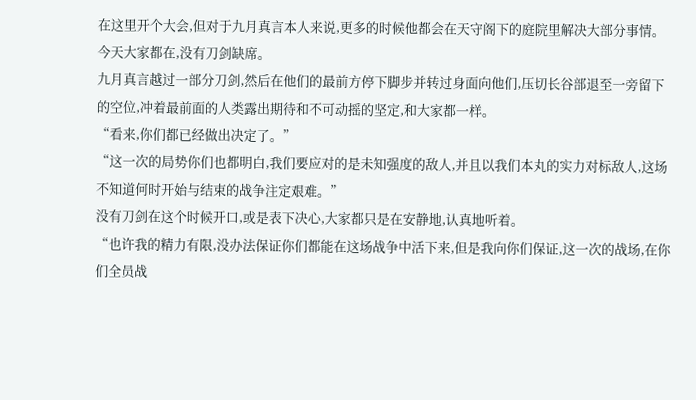在这里开个大会,但对于九月真言本人来说,更多的时候他都会在天守阁下的庭院里解决大部分事情。
今天大家都在,没有刀剑缺席。
九月真言越过一部分刀剑,然后在他们的最前方停下脚步并转过身面向他们,压切长谷部退至一旁留下的空位,冲着最前面的人类露出期待和不可动摇的坚定,和大家都一样。
“看来,你们都已经做出决定了。”
“这一次的局势你们也都明白,我们要应对的是未知强度的敌人,并且以我们本丸的实力对标敌人,这场不知道何时开始与结束的战争注定艰难。”
没有刀剑在这个时候开口,或是表下决心,大家都只是在安静地,认真地听着。
“也许我的精力有限,没办法保证你们都能在这场战争中活下来,但是我向你们保证,这一次的战场,在你们全员战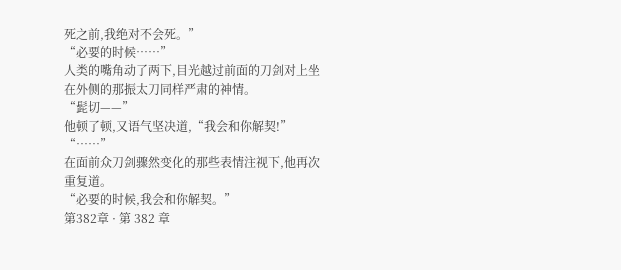死之前,我绝对不会死。”
“必要的时候……”
人类的嘴角动了两下,目光越过前面的刀剑对上坐在外侧的那振太刀同样严肃的神情。
“髭切——”
他顿了顿,又语气坚决道,“我会和你解契!”
“……”
在面前众刀剑骤然变化的那些表情注视下,他再次重复道。
“必要的时候,我会和你解契。”
第382章 · 第 382 章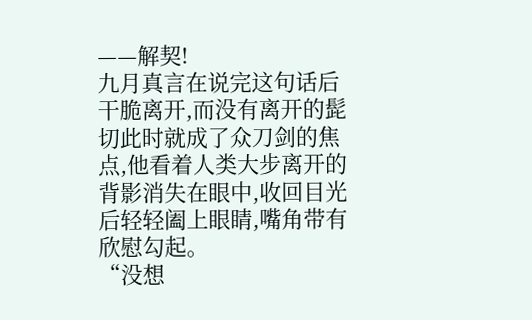——解契!
九月真言在说完这句话后干脆离开,而没有离开的髭切此时就成了众刀剑的焦点,他看着人类大步离开的背影消失在眼中,收回目光后轻轻阖上眼睛,嘴角带有欣慰勾起。
“没想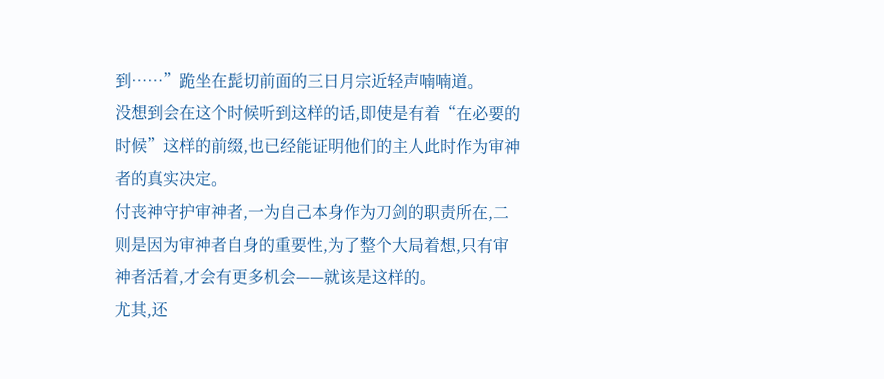到……”跪坐在髭切前面的三日月宗近轻声喃喃道。
没想到会在这个时候听到这样的话,即使是有着“在必要的时候”这样的前缀,也已经能证明他们的主人此时作为审神者的真实决定。
付丧神守护审神者,一为自己本身作为刀剑的职责所在,二则是因为审神者自身的重要性,为了整个大局着想,只有审神者活着,才会有更多机会——就该是这样的。
尤其,还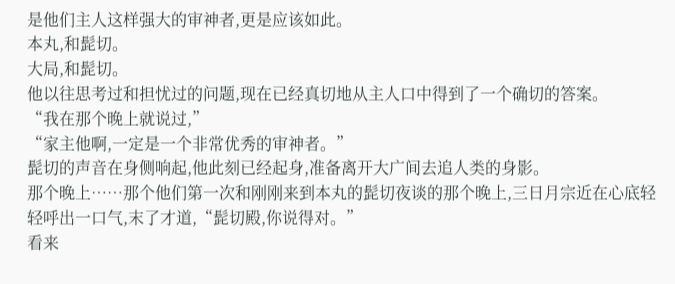是他们主人这样强大的审神者,更是应该如此。
本丸,和髭切。
大局,和髭切。
他以往思考过和担忧过的问题,现在已经真切地从主人口中得到了一个确切的答案。
“我在那个晚上就说过,”
“家主他啊,一定是一个非常优秀的审神者。”
髭切的声音在身侧响起,他此刻已经起身,准备离开大广间去追人类的身影。
那个晚上……那个他们第一次和刚刚来到本丸的髭切夜谈的那个晚上,三日月宗近在心底轻轻呼出一口气,末了才道,“髭切殿,你说得对。”
看来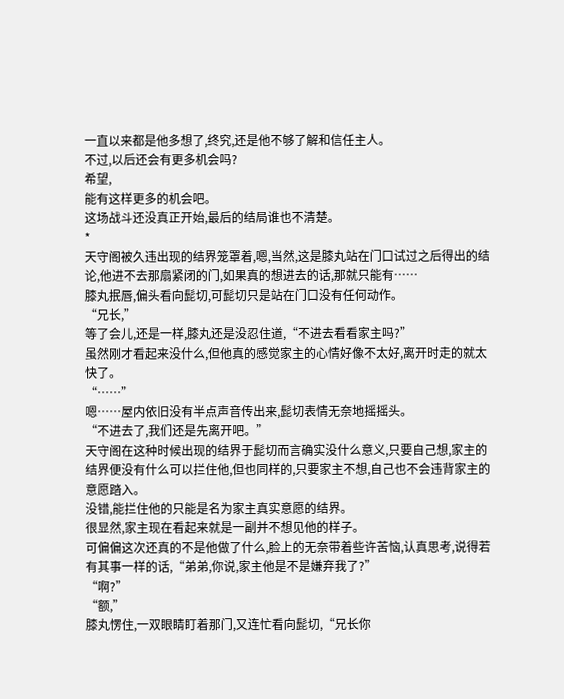一直以来都是他多想了,终究,还是他不够了解和信任主人。
不过,以后还会有更多机会吗?
希望,
能有这样更多的机会吧。
这场战斗还没真正开始,最后的结局谁也不清楚。
*
天守阁被久违出现的结界笼罩着,嗯,当然,这是膝丸站在门口试过之后得出的结论,他进不去那扇紧闭的门,如果真的想进去的话,那就只能有……
膝丸抿唇,偏头看向髭切,可髭切只是站在门口没有任何动作。
“兄长,”
等了会儿,还是一样,膝丸还是没忍住道,“不进去看看家主吗?”
虽然刚才看起来没什么,但他真的感觉家主的心情好像不太好,离开时走的就太快了。
“……”
嗯……屋内依旧没有半点声音传出来,髭切表情无奈地摇摇头。
“不进去了,我们还是先离开吧。”
天守阁在这种时候出现的结界于髭切而言确实没什么意义,只要自己想,家主的结界便没有什么可以拦住他,但也同样的,只要家主不想,自己也不会违背家主的意愿踏入。
没错,能拦住他的只能是名为家主真实意愿的结界。
很显然,家主现在看起来就是一副并不想见他的样子。
可偏偏这次还真的不是他做了什么,脸上的无奈带着些许苦恼,认真思考,说得若有其事一样的话,“弟弟,你说,家主他是不是嫌弃我了?”
“啊?”
“额,”
膝丸愣住,一双眼睛盯着那门,又连忙看向髭切,“兄长你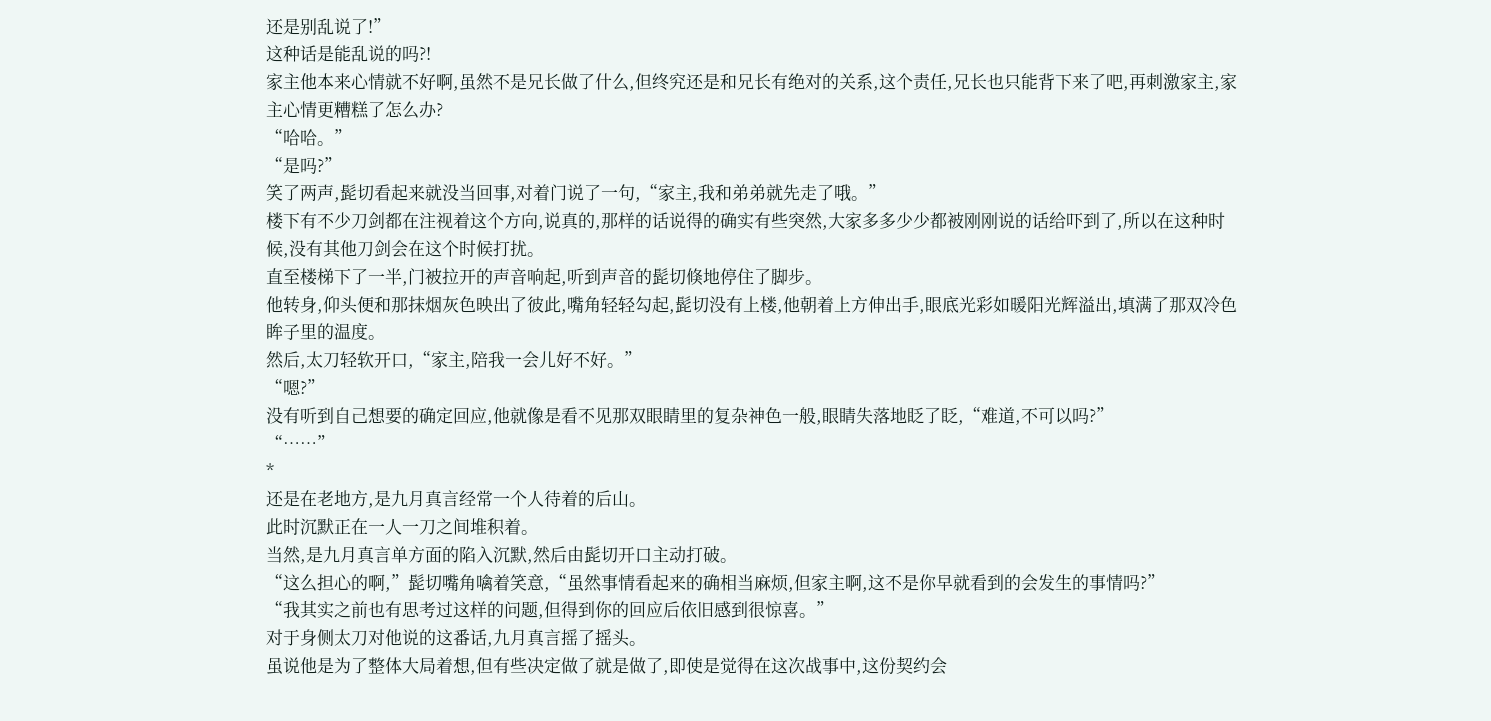还是别乱说了!”
这种话是能乱说的吗?!
家主他本来心情就不好啊,虽然不是兄长做了什么,但终究还是和兄长有绝对的关系,这个责任,兄长也只能背下来了吧,再刺激家主,家主心情更糟糕了怎么办?
“哈哈。”
“是吗?”
笑了两声,髭切看起来就没当回事,对着门说了一句,“家主,我和弟弟就先走了哦。”
楼下有不少刀剑都在注视着这个方向,说真的,那样的话说得的确实有些突然,大家多多少少都被刚刚说的话给吓到了,所以在这种时候,没有其他刀剑会在这个时候打扰。
直至楼梯下了一半,门被拉开的声音响起,听到声音的髭切倏地停住了脚步。
他转身,仰头便和那抹烟灰色映出了彼此,嘴角轻轻勾起,髭切没有上楼,他朝着上方伸出手,眼底光彩如暖阳光辉溢出,填满了那双冷色眸子里的温度。
然后,太刀轻软开口,“家主,陪我一会儿好不好。”
“嗯?”
没有听到自己想要的确定回应,他就像是看不见那双眼睛里的复杂神色一般,眼睛失落地眨了眨,“难道,不可以吗?”
“……”
*
还是在老地方,是九月真言经常一个人待着的后山。
此时沉默正在一人一刀之间堆积着。
当然,是九月真言单方面的陷入沉默,然后由髭切开口主动打破。
“这么担心的啊,”髭切嘴角噙着笑意,“虽然事情看起来的确相当麻烦,但家主啊,这不是你早就看到的会发生的事情吗?”
“我其实之前也有思考过这样的问题,但得到你的回应后依旧感到很惊喜。”
对于身侧太刀对他说的这番话,九月真言摇了摇头。
虽说他是为了整体大局着想,但有些决定做了就是做了,即使是觉得在这次战事中,这份契约会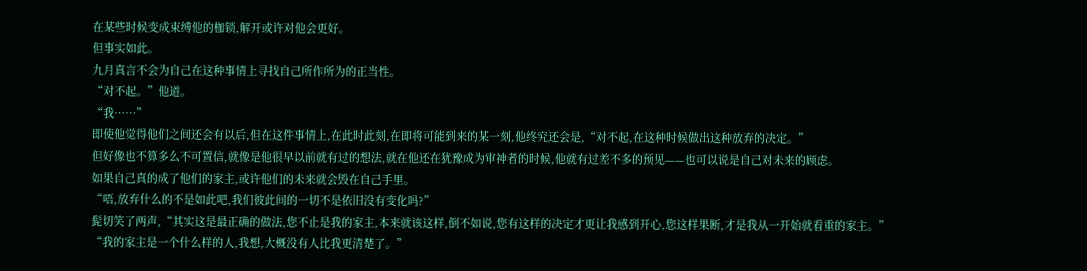在某些时候变成束缚他的枷锁,解开或许对他会更好。
但事实如此。
九月真言不会为自己在这种事情上寻找自己所作所为的正当性。
“对不起。”他道。
“我……”
即使他觉得他们之间还会有以后,但在这件事情上,在此时此刻,在即将可能到来的某一刻,他终究还会是,“对不起,在这种时候做出这种放弃的决定。”
但好像也不算多么不可置信,就像是他很早以前就有过的想法,就在他还在犹豫成为审神者的时候,他就有过差不多的预见——也可以说是自己对未来的顾虑。
如果自己真的成了他们的家主,或许他们的未来就会毁在自己手里。
“唔,放弃什么的不是如此吧,我们彼此间的一切不是依旧没有变化吗?”
髭切笑了两声,“其实这是最正确的做法,您不止是我的家主,本来就该这样,倒不如说,您有这样的决定才更让我感到开心,您这样果断,才是我从一开始就看重的家主。”
“我的家主是一个什么样的人,我想,大概没有人比我更清楚了。”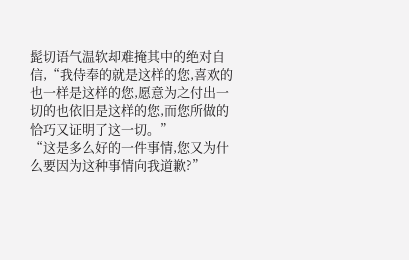髭切语气温软却难掩其中的绝对自信,“我侍奉的就是这样的您,喜欢的也一样是这样的您,愿意为之付出一切的也依旧是这样的您,而您所做的恰巧又证明了这一切。”
“这是多么好的一件事情,您又为什么要因为这种事情向我道歉?”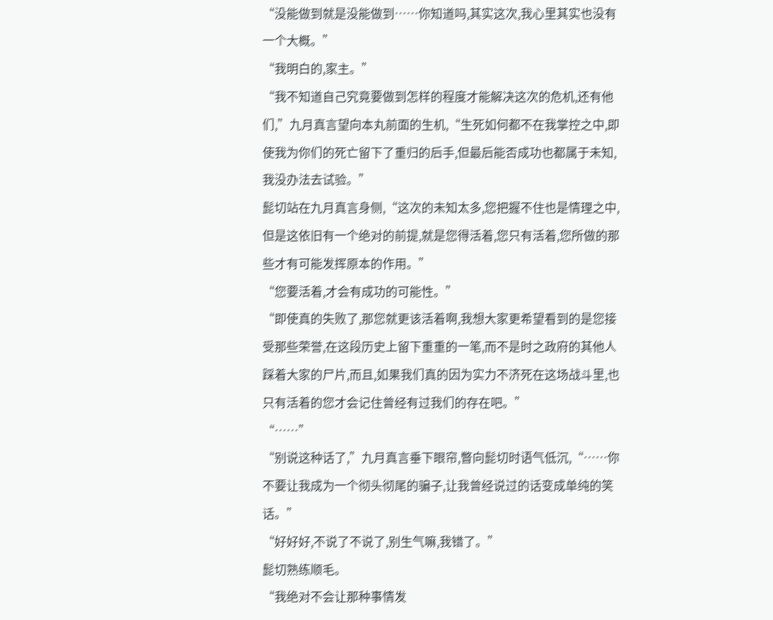“没能做到就是没能做到……你知道吗,其实这次,我心里其实也没有一个大概。”
“我明白的,家主。”
“我不知道自己究竟要做到怎样的程度才能解决这次的危机,还有他们,”九月真言望向本丸前面的生机,“生死如何都不在我掌控之中,即使我为你们的死亡留下了重归的后手,但最后能否成功也都属于未知,我没办法去试验。”
髭切站在九月真言身侧,“这次的未知太多,您把握不住也是情理之中,但是这依旧有一个绝对的前提,就是您得活着,您只有活着,您所做的那些才有可能发挥原本的作用。”
“您要活着,才会有成功的可能性。”
“即使真的失败了,那您就更该活着啊,我想大家更希望看到的是您接受那些荣誉,在这段历史上留下重重的一笔,而不是时之政府的其他人踩着大家的尸片,而且,如果我们真的因为实力不济死在这场战斗里,也只有活着的您才会记住曾经有过我们的存在吧。”
“……”
“别说这种话了,”九月真言垂下眼帘,瞥向髭切时语气低沉,“……你不要让我成为一个彻头彻尾的骗子,让我曾经说过的话变成单纯的笑话。”
“好好好,不说了不说了,别生气嘛,我错了。”
髭切熟练顺毛。
“我绝对不会让那种事情发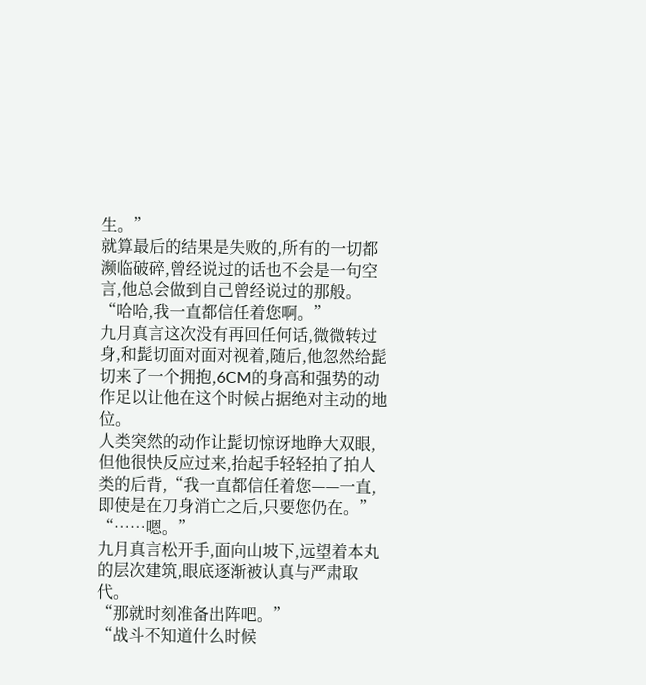生。”
就算最后的结果是失败的,所有的一切都濒临破碎,曾经说过的话也不会是一句空言,他总会做到自己曾经说过的那般。
“哈哈,我一直都信任着您啊。”
九月真言这次没有再回任何话,微微转过身,和髭切面对面对视着,随后,他忽然给髭切来了一个拥抱,6CM的身高和强势的动作足以让他在这个时候占据绝对主动的地位。
人类突然的动作让髭切惊讶地睁大双眼,但他很快反应过来,抬起手轻轻拍了拍人类的后背,“我一直都信任着您——一直,即使是在刀身消亡之后,只要您仍在。”
“……嗯。”
九月真言松开手,面向山坡下,远望着本丸的层次建筑,眼底逐渐被认真与严肃取代。
“那就时刻准备出阵吧。”
“战斗不知道什么时候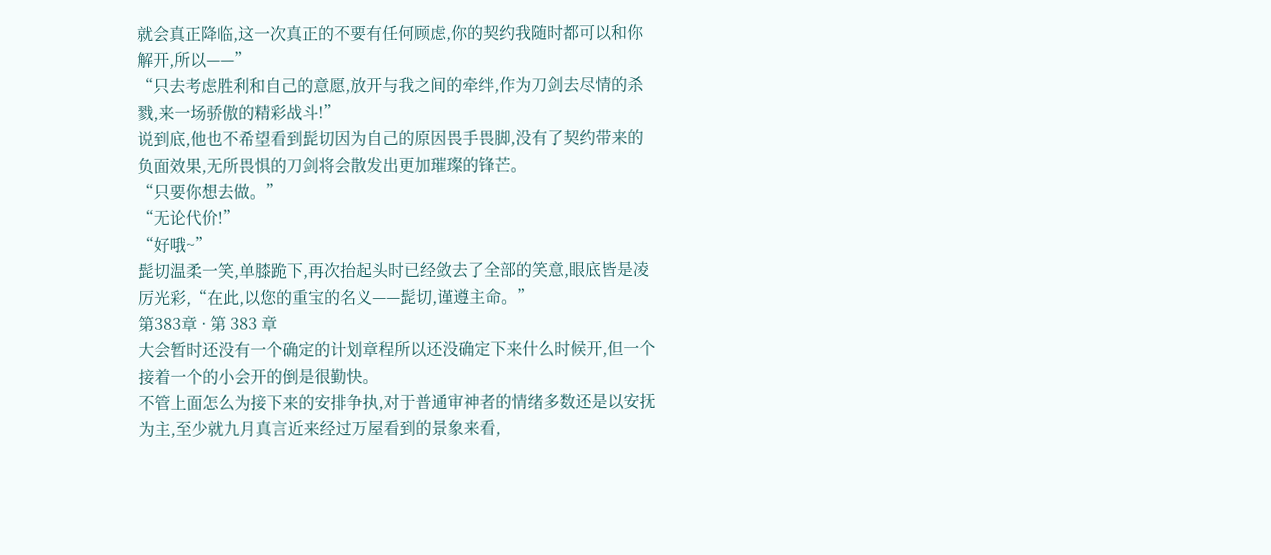就会真正降临,这一次真正的不要有任何顾虑,你的契约我随时都可以和你解开,所以——”
“只去考虑胜利和自己的意愿,放开与我之间的牵绊,作为刀剑去尽情的杀戮,来一场骄傲的精彩战斗!”
说到底,他也不希望看到髭切因为自己的原因畏手畏脚,没有了契约带来的负面效果,无所畏惧的刀剑将会散发出更加璀璨的锋芒。
“只要你想去做。”
“无论代价!”
“好哦~”
髭切温柔一笑,单膝跪下,再次抬起头时已经敛去了全部的笑意,眼底皆是凌厉光彩,“在此,以您的重宝的名义——髭切,谨遵主命。”
第383章 · 第 383 章
大会暂时还没有一个确定的计划章程所以还没确定下来什么时候开,但一个接着一个的小会开的倒是很勤快。
不管上面怎么为接下来的安排争执,对于普通审神者的情绪多数还是以安抚为主,至少就九月真言近来经过万屋看到的景象来看,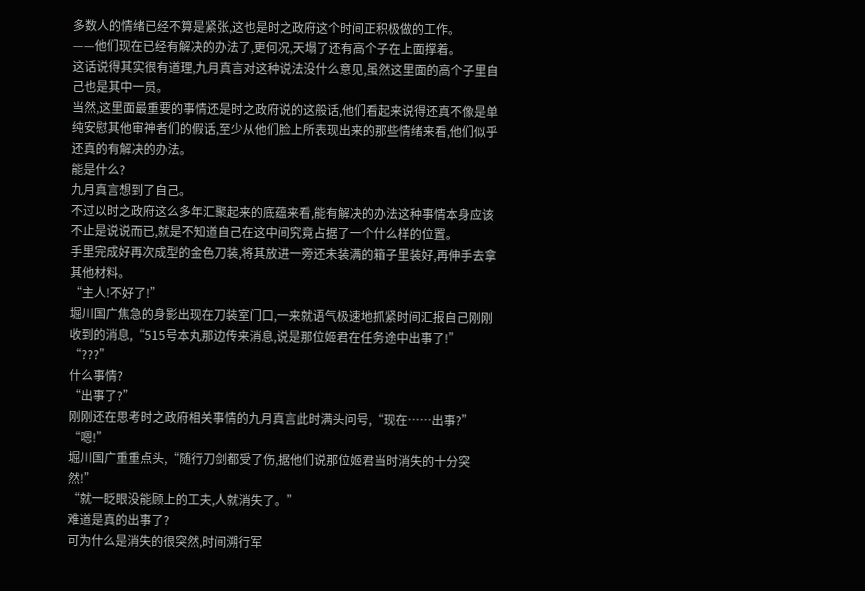多数人的情绪已经不算是紧张,这也是时之政府这个时间正积极做的工作。
——他们现在已经有解决的办法了,更何况,天塌了还有高个子在上面撑着。
这话说得其实很有道理,九月真言对这种说法没什么意见,虽然这里面的高个子里自己也是其中一员。
当然,这里面最重要的事情还是时之政府说的这般话,他们看起来说得还真不像是单纯安慰其他审神者们的假话,至少从他们脸上所表现出来的那些情绪来看,他们似乎还真的有解决的办法。
能是什么?
九月真言想到了自己。
不过以时之政府这么多年汇聚起来的底蕴来看,能有解决的办法这种事情本身应该不止是说说而已,就是不知道自己在这中间究竟占据了一个什么样的位置。
手里完成好再次成型的金色刀装,将其放进一旁还未装满的箱子里装好,再伸手去拿其他材料。
“主人!不好了!”
堀川国广焦急的身影出现在刀装室门口,一来就语气极速地抓紧时间汇报自己刚刚收到的消息,“515号本丸那边传来消息,说是那位姬君在任务途中出事了!”
“???”
什么事情?
“出事了?”
刚刚还在思考时之政府相关事情的九月真言此时满头问号,“现在……出事?”
“嗯!”
堀川国广重重点头,“随行刀剑都受了伤,据他们说那位姬君当时消失的十分突然!”
“就一眨眼没能顾上的工夫,人就消失了。”
难道是真的出事了?
可为什么是消失的很突然,时间溯行军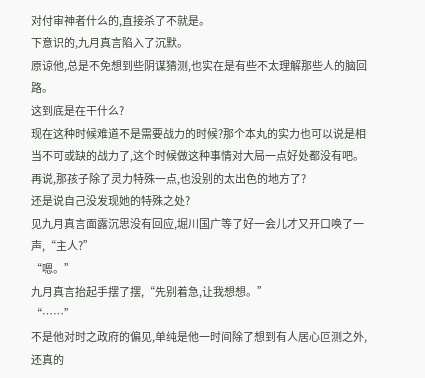对付审神者什么的,直接杀了不就是。
下意识的,九月真言陷入了沉默。
原谅他,总是不免想到些阴谋猜测,也实在是有些不太理解那些人的脑回路。
这到底是在干什么?
现在这种时候难道不是需要战力的时候?那个本丸的实力也可以说是相当不可或缺的战力了,这个时候做这种事情对大局一点好处都没有吧。
再说,那孩子除了灵力特殊一点,也没别的太出色的地方了?
还是说自己没发现她的特殊之处?
见九月真言面露沉思没有回应,堀川国广等了好一会儿才又开口唤了一声,“主人?”
“嗯。”
九月真言抬起手摆了摆,“先别着急,让我想想。”
“……”
不是他对时之政府的偏见,单纯是他一时间除了想到有人居心叵测之外,还真的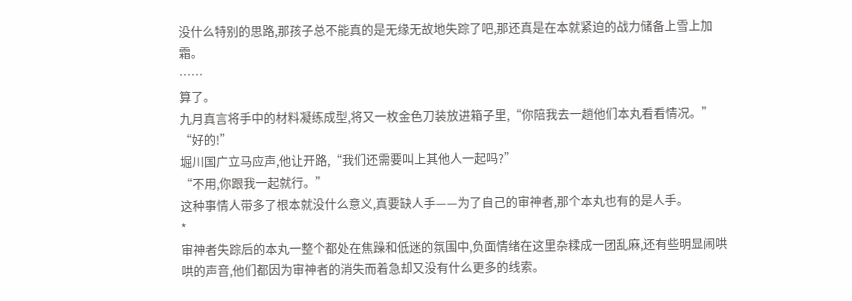没什么特别的思路,那孩子总不能真的是无缘无故地失踪了吧,那还真是在本就紧迫的战力储备上雪上加霜。
……
算了。
九月真言将手中的材料凝练成型,将又一枚金色刀装放进箱子里,“你陪我去一趟他们本丸看看情况。”
“好的!”
堀川国广立马应声,他让开路,“我们还需要叫上其他人一起吗?”
“不用,你跟我一起就行。”
这种事情人带多了根本就没什么意义,真要缺人手——为了自己的审神者,那个本丸也有的是人手。
*
审神者失踪后的本丸一整个都处在焦躁和低迷的氛围中,负面情绪在这里杂糅成一团乱麻,还有些明显闹哄哄的声音,他们都因为审神者的消失而着急却又没有什么更多的线索。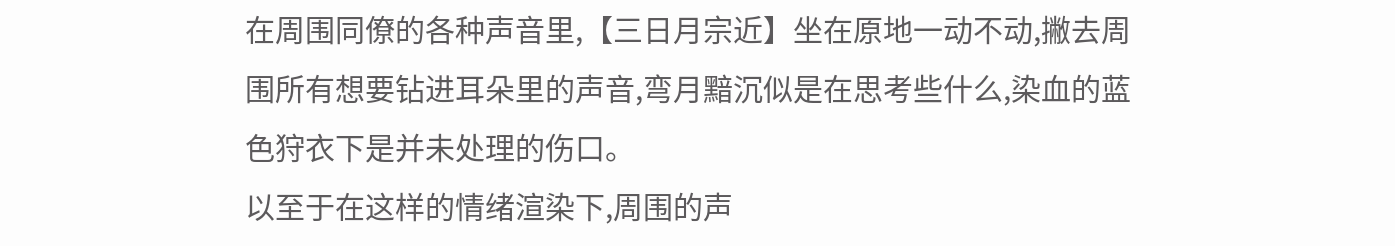在周围同僚的各种声音里,【三日月宗近】坐在原地一动不动,撇去周围所有想要钻进耳朵里的声音,弯月黯沉似是在思考些什么,染血的蓝色狩衣下是并未处理的伤口。
以至于在这样的情绪渲染下,周围的声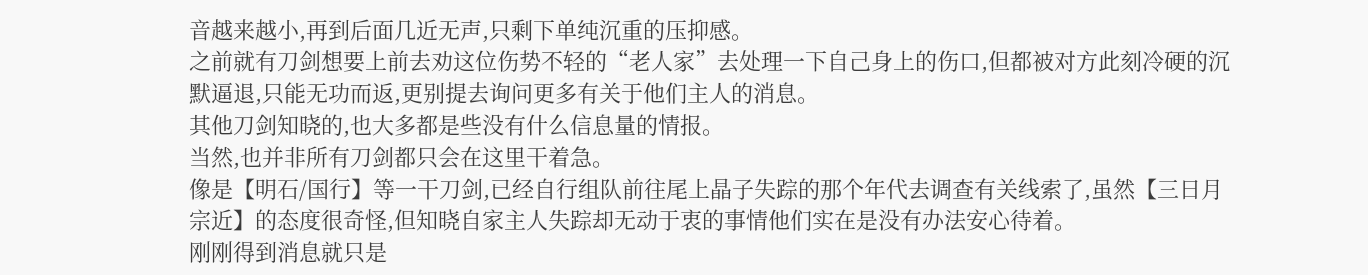音越来越小,再到后面几近无声,只剩下单纯沉重的压抑感。
之前就有刀剑想要上前去劝这位伤势不轻的“老人家”去处理一下自己身上的伤口,但都被对方此刻冷硬的沉默逼退,只能无功而返,更别提去询问更多有关于他们主人的消息。
其他刀剑知晓的,也大多都是些没有什么信息量的情报。
当然,也并非所有刀剑都只会在这里干着急。
像是【明石/国行】等一干刀剑,已经自行组队前往尾上晶子失踪的那个年代去调查有关线索了,虽然【三日月宗近】的态度很奇怪,但知晓自家主人失踪却无动于衷的事情他们实在是没有办法安心待着。
刚刚得到消息就只是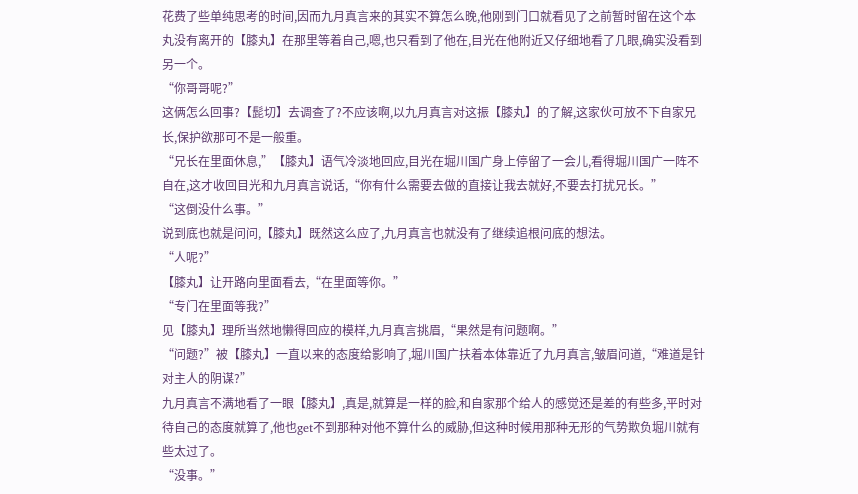花费了些单纯思考的时间,因而九月真言来的其实不算怎么晚,他刚到门口就看见了之前暂时留在这个本丸没有离开的【膝丸】在那里等着自己,嗯,也只看到了他在,目光在他附近又仔细地看了几眼,确实没看到另一个。
“你哥哥呢?”
这俩怎么回事?【髭切】去调查了?不应该啊,以九月真言对这振【膝丸】的了解,这家伙可放不下自家兄长,保护欲那可不是一般重。
“兄长在里面休息,”【膝丸】语气冷淡地回应,目光在堀川国广身上停留了一会儿,看得堀川国广一阵不自在,这才收回目光和九月真言说话,“你有什么需要去做的直接让我去就好,不要去打扰兄长。”
“这倒没什么事。”
说到底也就是问问,【膝丸】既然这么应了,九月真言也就没有了继续追根问底的想法。
“人呢?”
【膝丸】让开路向里面看去,“在里面等你。”
“专门在里面等我?”
见【膝丸】理所当然地懒得回应的模样,九月真言挑眉,“果然是有问题啊。”
“问题?”被【膝丸】一直以来的态度给影响了,堀川国广扶着本体靠近了九月真言,皱眉问道,“难道是针对主人的阴谋?”
九月真言不满地看了一眼【膝丸】,真是,就算是一样的脸,和自家那个给人的感觉还是差的有些多,平时对待自己的态度就算了,他也get不到那种对他不算什么的威胁,但这种时候用那种无形的气势欺负堀川就有些太过了。
“没事。”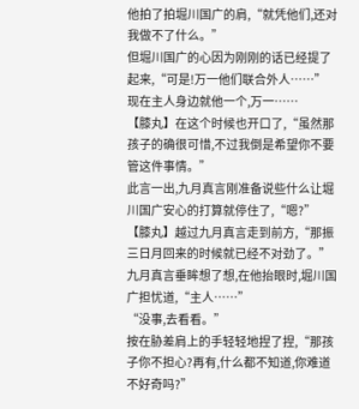他拍了拍堀川国广的肩,“就凭他们,还对我做不了什么。”
但堀川国广的心因为刚刚的话已经提了起来,“可是!万一他们联合外人……”
现在主人身边就他一个,万一……
【膝丸】在这个时候也开口了,“虽然那孩子的确很可惜,不过我倒是希望你不要管这件事情。”
此言一出,九月真言刚准备说些什么让堀川国广安心的打算就停住了,“嗯?”
【膝丸】越过九月真言走到前方,“那振三日月回来的时候就已经不对劲了。”
九月真言垂眸想了想,在他抬眼时,堀川国广担忧道,“主人……”
“没事,去看看。”
按在胁差肩上的手轻轻地捏了捏,“那孩子你不担心?再有,什么都不知道,你难道不好奇吗?”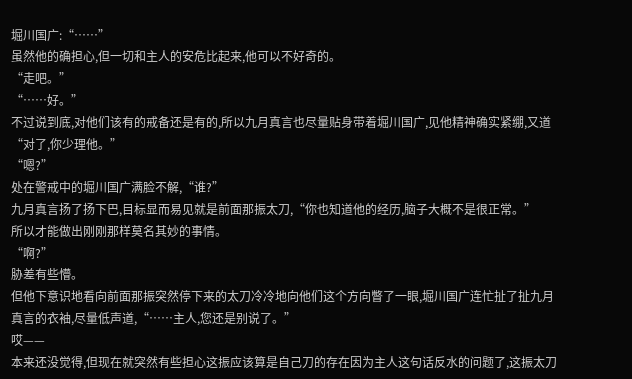堀川国广:“……”
虽然他的确担心,但一切和主人的安危比起来,他可以不好奇的。
“走吧。”
“……好。”
不过说到底,对他们该有的戒备还是有的,所以九月真言也尽量贴身带着堀川国广,见他精神确实紧绷,又道“对了,你少理他。”
“嗯?”
处在警戒中的堀川国广满脸不解,“谁?”
九月真言扬了扬下巴,目标显而易见就是前面那振太刀,“你也知道他的经历,脑子大概不是很正常。”
所以才能做出刚刚那样莫名其妙的事情。
“啊?”
胁差有些懵。
但他下意识地看向前面那振突然停下来的太刀冷冷地向他们这个方向瞥了一眼,堀川国广连忙扯了扯九月真言的衣袖,尽量低声道,“……主人,您还是别说了。”
哎——
本来还没觉得,但现在就突然有些担心这振应该算是自己刀的存在因为主人这句话反水的问题了,这振太刀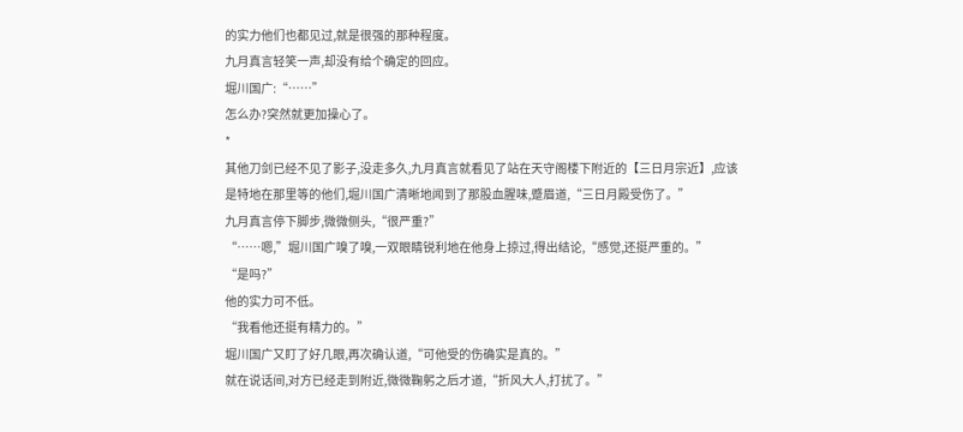的实力他们也都见过,就是很强的那种程度。
九月真言轻笑一声,却没有给个确定的回应。
堀川国广:“……”
怎么办?突然就更加操心了。
*
其他刀剑已经不见了影子,没走多久,九月真言就看见了站在天守阁楼下附近的【三日月宗近】,应该是特地在那里等的他们,堀川国广清晰地闻到了那股血腥味,蹙眉道,“三日月殿受伤了。”
九月真言停下脚步,微微侧头,“很严重?”
“……嗯,”堀川国广嗅了嗅,一双眼睛锐利地在他身上掠过,得出结论,“感觉,还挺严重的。”
“是吗?”
他的实力可不低。
“我看他还挺有精力的。”
堀川国广又盯了好几眼,再次确认道,“可他受的伤确实是真的。”
就在说话间,对方已经走到附近,微微鞠躬之后才道,“折风大人,打扰了。”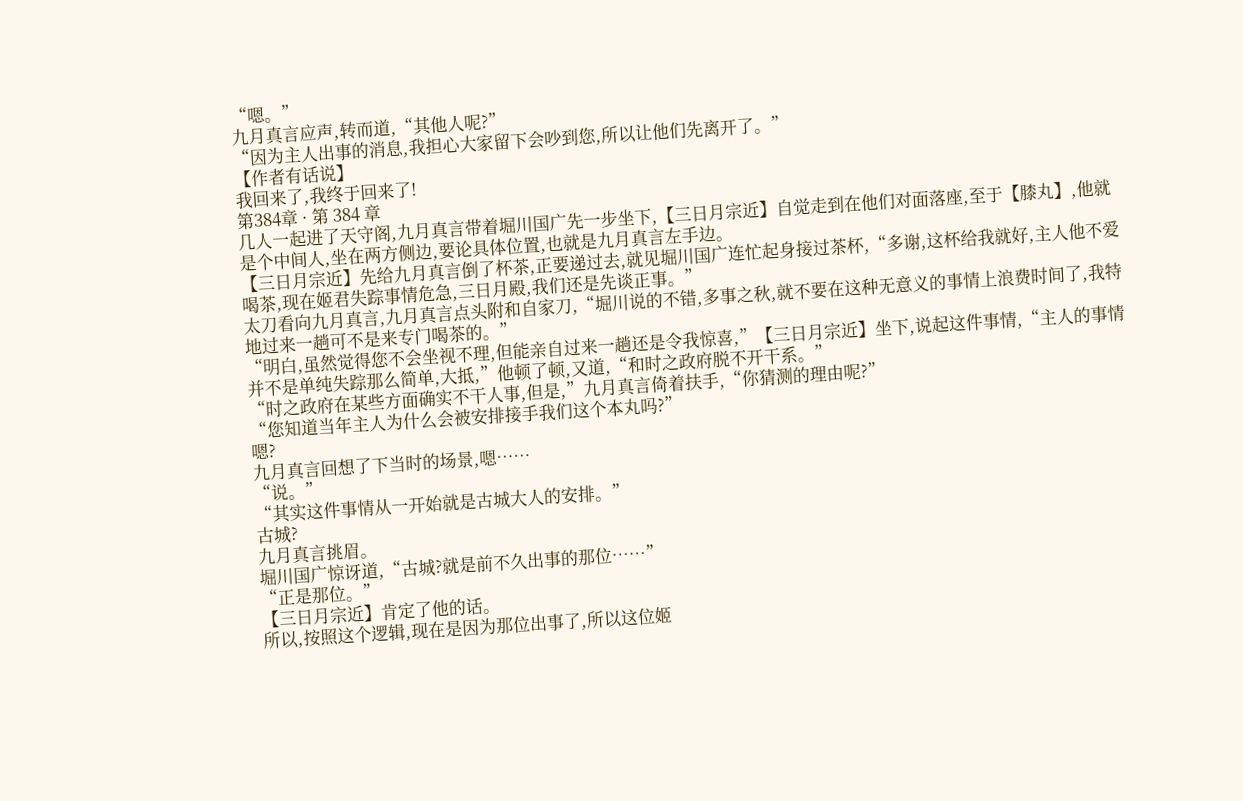“嗯。”
九月真言应声,转而道,“其他人呢?”
“因为主人出事的消息,我担心大家留下会吵到您,所以让他们先离开了。”
【作者有话说】
我回来了,我终于回来了!
第384章 · 第 384 章
几人一起进了天守阁,九月真言带着堀川国广先一步坐下,【三日月宗近】自觉走到在他们对面落座,至于【膝丸】,他就是个中间人,坐在两方侧边,要论具体位置,也就是九月真言左手边。
【三日月宗近】先给九月真言倒了杯茶,正要递过去,就见堀川国广连忙起身接过茶杯,“多谢,这杯给我就好,主人他不爱喝茶,现在姬君失踪事情危急,三日月殿,我们还是先谈正事。”
太刀看向九月真言,九月真言点头附和自家刀,“堀川说的不错,多事之秋,就不要在这种无意义的事情上浪费时间了,我特地过来一趟可不是来专门喝茶的。”
“明白,虽然觉得您不会坐视不理,但能亲自过来一趟还是令我惊喜,”【三日月宗近】坐下,说起这件事情,“主人的事情并不是单纯失踪那么简单,大抵,”他顿了顿,又道,“和时之政府脱不开干系。”
“时之政府在某些方面确实不干人事,但是,”九月真言倚着扶手,“你猜测的理由呢?”
“您知道当年主人为什么会被安排接手我们这个本丸吗?”
嗯?
九月真言回想了下当时的场景,嗯……
“说。”
“其实这件事情从一开始就是古城大人的安排。”
古城?
九月真言挑眉。
堀川国广惊讶道,“古城?就是前不久出事的那位……”
“正是那位。”
【三日月宗近】肯定了他的话。
所以,按照这个逻辑,现在是因为那位出事了,所以这位姬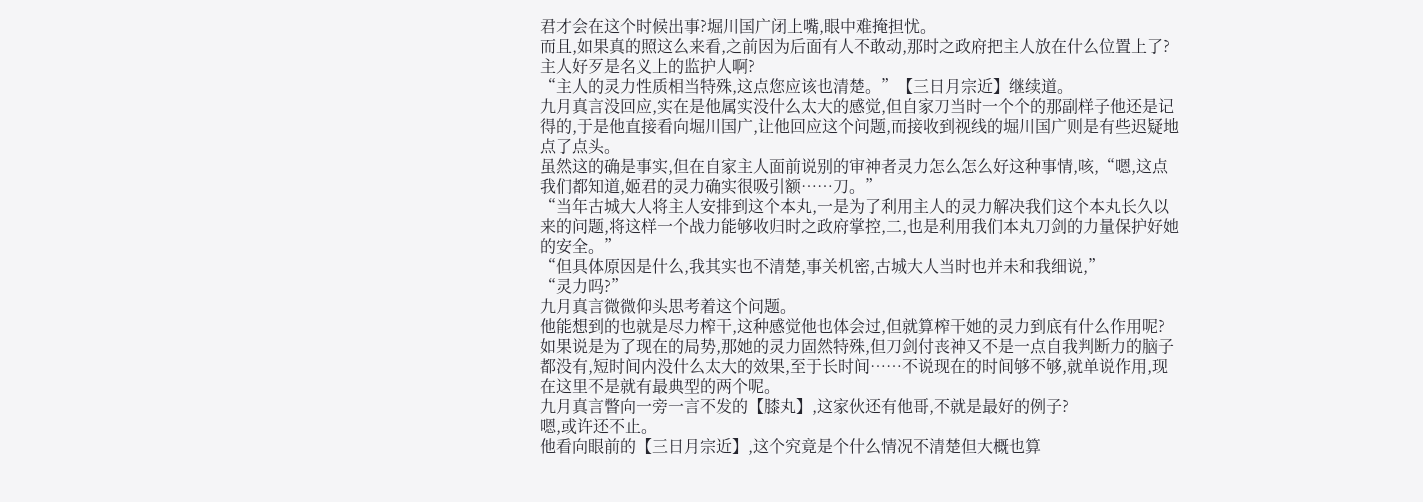君才会在这个时候出事?堀川国广闭上嘴,眼中难掩担忧。
而且,如果真的照这么来看,之前因为后面有人不敢动,那时之政府把主人放在什么位置上了?主人好歹是名义上的监护人啊?
“主人的灵力性质相当特殊,这点您应该也清楚。”【三日月宗近】继续道。
九月真言没回应,实在是他属实没什么太大的感觉,但自家刀当时一个个的那副样子他还是记得的,于是他直接看向堀川国广,让他回应这个问题,而接收到视线的堀川国广则是有些迟疑地点了点头。
虽然这的确是事实,但在自家主人面前说别的审神者灵力怎么怎么好这种事情,咳,“嗯,这点我们都知道,姬君的灵力确实很吸引额……刀。”
“当年古城大人将主人安排到这个本丸,一是为了利用主人的灵力解决我们这个本丸长久以来的问题,将这样一个战力能够收归时之政府掌控,二,也是利用我们本丸刀剑的力量保护好她的安全。”
“但具体原因是什么,我其实也不清楚,事关机密,古城大人当时也并未和我细说,”
“灵力吗?”
九月真言微微仰头思考着这个问题。
他能想到的也就是尽力榨干,这种感觉他也体会过,但就算榨干她的灵力到底有什么作用呢?
如果说是为了现在的局势,那她的灵力固然特殊,但刀剑付丧神又不是一点自我判断力的脑子都没有,短时间内没什么太大的效果,至于长时间……不说现在的时间够不够,就单说作用,现在这里不是就有最典型的两个呢。
九月真言瞥向一旁一言不发的【膝丸】,这家伙还有他哥,不就是最好的例子?
嗯,或许还不止。
他看向眼前的【三日月宗近】,这个究竟是个什么情况不清楚但大概也算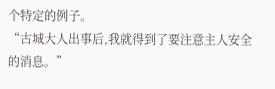个特定的例子。
“古城大人出事后,我就得到了要注意主人安全的消息。”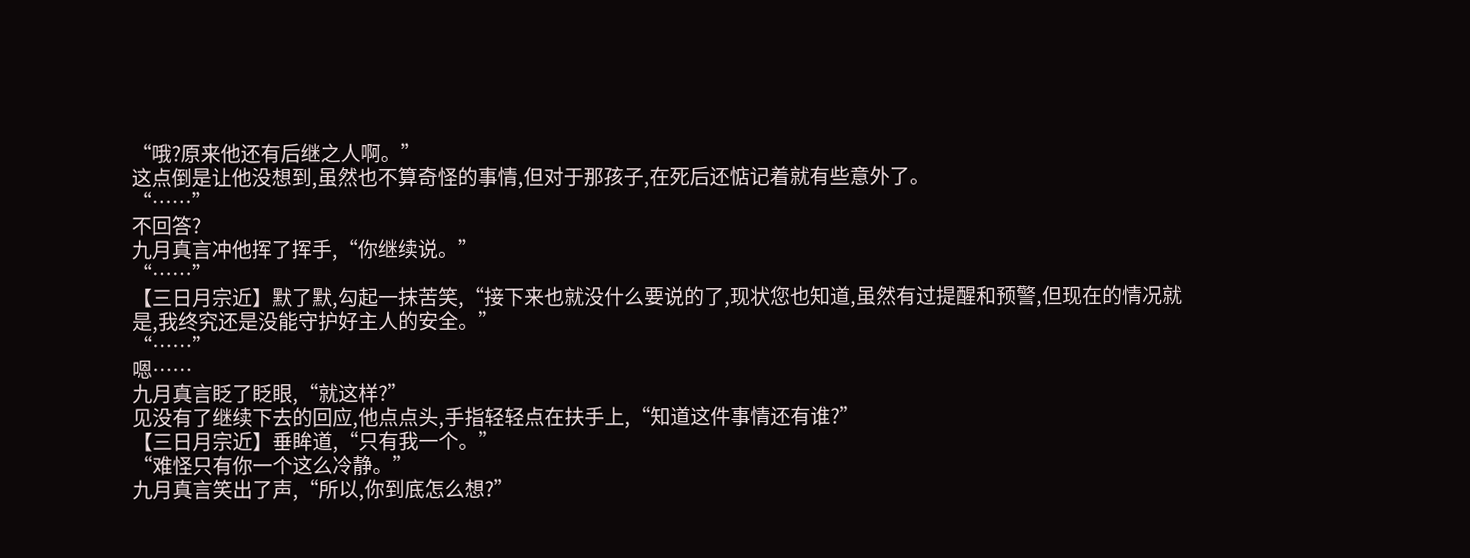“哦?原来他还有后继之人啊。”
这点倒是让他没想到,虽然也不算奇怪的事情,但对于那孩子,在死后还惦记着就有些意外了。
“……”
不回答?
九月真言冲他挥了挥手,“你继续说。”
“……”
【三日月宗近】默了默,勾起一抹苦笑,“接下来也就没什么要说的了,现状您也知道,虽然有过提醒和预警,但现在的情况就是,我终究还是没能守护好主人的安全。”
“……”
嗯……
九月真言眨了眨眼,“就这样?”
见没有了继续下去的回应,他点点头,手指轻轻点在扶手上,“知道这件事情还有谁?”
【三日月宗近】垂眸道,“只有我一个。”
“难怪只有你一个这么冷静。”
九月真言笑出了声,“所以,你到底怎么想?”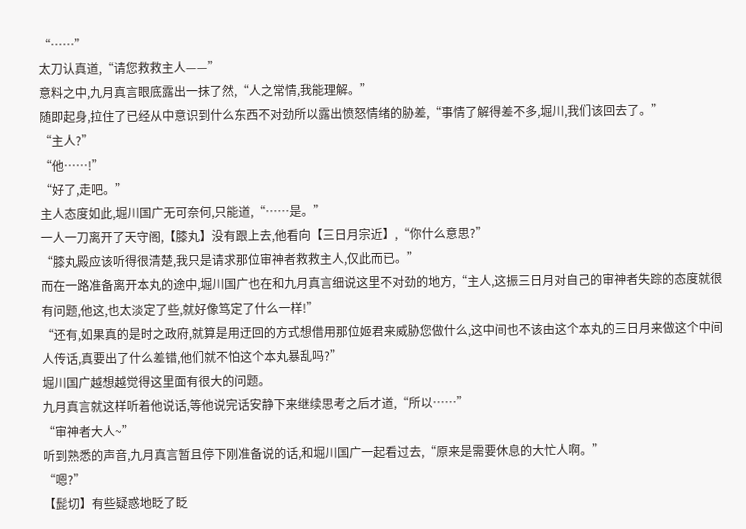“……”
太刀认真道,“请您救救主人——”
意料之中,九月真言眼底露出一抹了然,“人之常情,我能理解。”
随即起身,拉住了已经从中意识到什么东西不对劲所以露出愤怒情绪的胁差,“事情了解得差不多,堀川,我们该回去了。”
“主人?”
“他……!”
“好了,走吧。”
主人态度如此,堀川国广无可奈何,只能道,“……是。”
一人一刀离开了天守阁,【膝丸】没有跟上去,他看向【三日月宗近】,“你什么意思?”
“膝丸殿应该听得很清楚,我只是请求那位审神者救救主人,仅此而已。”
而在一路准备离开本丸的途中,堀川国广也在和九月真言细说这里不对劲的地方,“主人,这振三日月对自己的审神者失踪的态度就很有问题,他这,也太淡定了些,就好像笃定了什么一样!”
“还有,如果真的是时之政府,就算是用迂回的方式想借用那位姬君来威胁您做什么,这中间也不该由这个本丸的三日月来做这个中间人传话,真要出了什么差错,他们就不怕这个本丸暴乱吗?”
堀川国广越想越觉得这里面有很大的问题。
九月真言就这样听着他说话,等他说完话安静下来继续思考之后才道,“所以……”
“审神者大人~”
听到熟悉的声音,九月真言暂且停下刚准备说的话,和堀川国广一起看过去,“原来是需要休息的大忙人啊。”
“嗯?”
【髭切】有些疑惑地眨了眨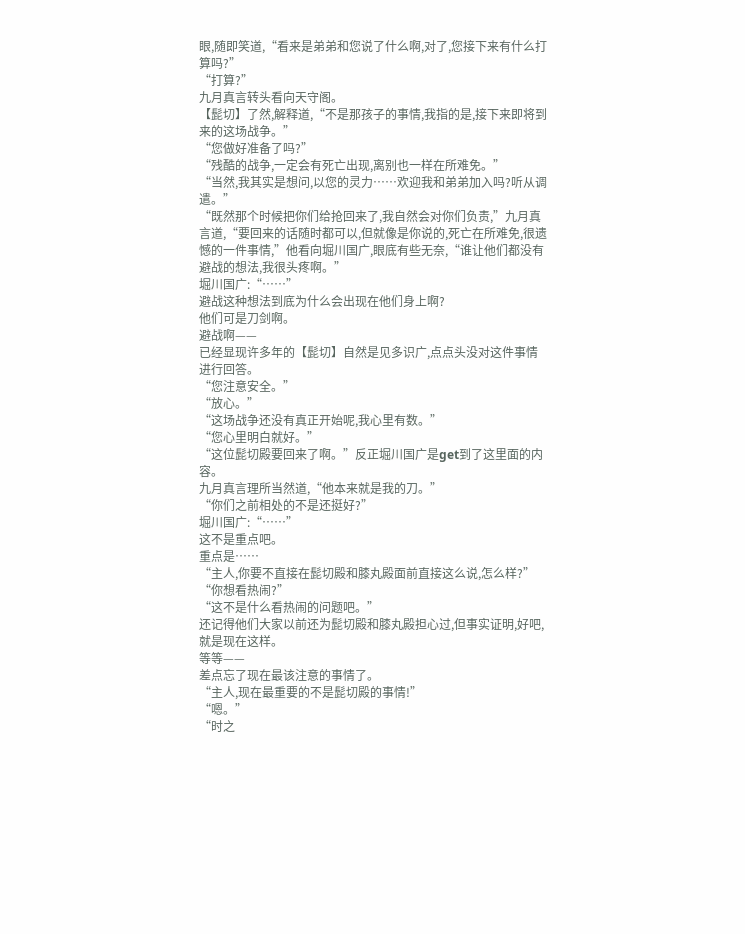眼,随即笑道,“看来是弟弟和您说了什么啊,对了,您接下来有什么打算吗?”
“打算?”
九月真言转头看向天守阁。
【髭切】了然,解释道,“不是那孩子的事情,我指的是,接下来即将到来的这场战争。”
“您做好准备了吗?”
“残酷的战争,一定会有死亡出现,离别也一样在所难免。”
“当然,我其实是想问,以您的灵力……欢迎我和弟弟加入吗?听从调遣。”
“既然那个时候把你们给抢回来了,我自然会对你们负责,”九月真言道,“要回来的话随时都可以,但就像是你说的,死亡在所难免,很遗憾的一件事情,”他看向堀川国广,眼底有些无奈,“谁让他们都没有避战的想法,我很头疼啊。”
堀川国广:“……”
避战这种想法到底为什么会出现在他们身上啊?
他们可是刀剑啊。
避战啊——
已经显现许多年的【髭切】自然是见多识广,点点头没对这件事情进行回答。
“您注意安全。”
“放心。”
“这场战争还没有真正开始呢,我心里有数。”
“您心里明白就好。”
“这位髭切殿要回来了啊。”反正堀川国广是get到了这里面的内容。
九月真言理所当然道,“他本来就是我的刀。”
“你们之前相处的不是还挺好?”
堀川国广:“……”
这不是重点吧。
重点是……
“主人,你要不直接在髭切殿和膝丸殿面前直接这么说,怎么样?”
“你想看热闹?”
“这不是什么看热闹的问题吧。”
还记得他们大家以前还为髭切殿和膝丸殿担心过,但事实证明,好吧,就是现在这样。
等等——
差点忘了现在最该注意的事情了。
“主人,现在最重要的不是髭切殿的事情!”
“嗯。”
“时之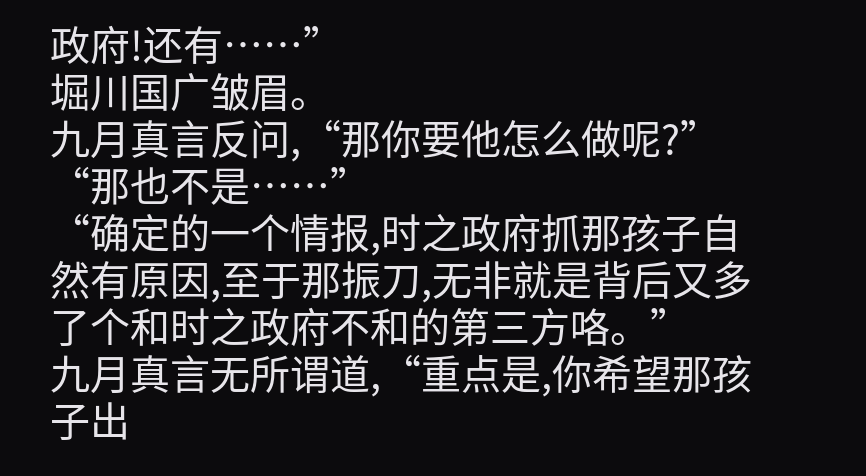政府!还有……”
堀川国广皱眉。
九月真言反问,“那你要他怎么做呢?”
“那也不是……”
“确定的一个情报,时之政府抓那孩子自然有原因,至于那振刀,无非就是背后又多了个和时之政府不和的第三方咯。”
九月真言无所谓道,“重点是,你希望那孩子出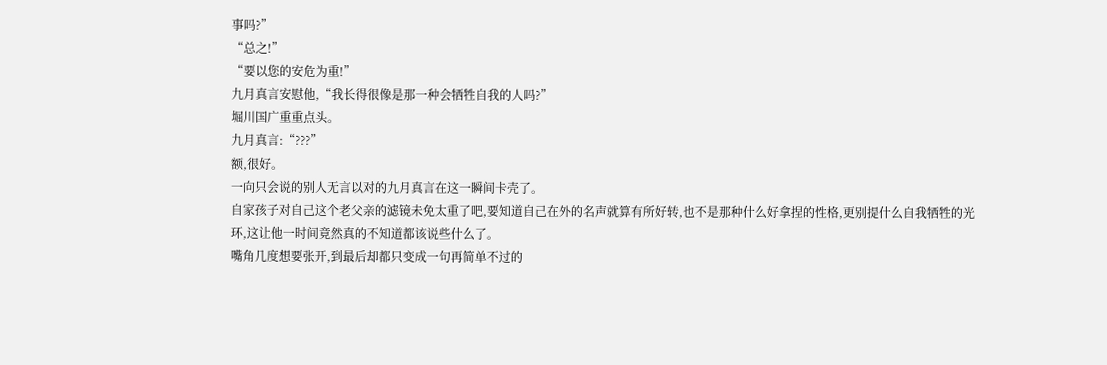事吗?”
“总之!”
“要以您的安危为重!”
九月真言安慰他,“我长得很像是那一种会牺牲自我的人吗?”
堀川国广重重点头。
九月真言:“???”
额,很好。
一向只会说的别人无言以对的九月真言在这一瞬间卡壳了。
自家孩子对自己这个老父亲的滤镜未免太重了吧,要知道自己在外的名声就算有所好转,也不是那种什么好拿捏的性格,更别提什么自我牺牲的光环,这让他一时间竟然真的不知道都该说些什么了。
嘴角几度想要张开,到最后却都只变成一句再简单不过的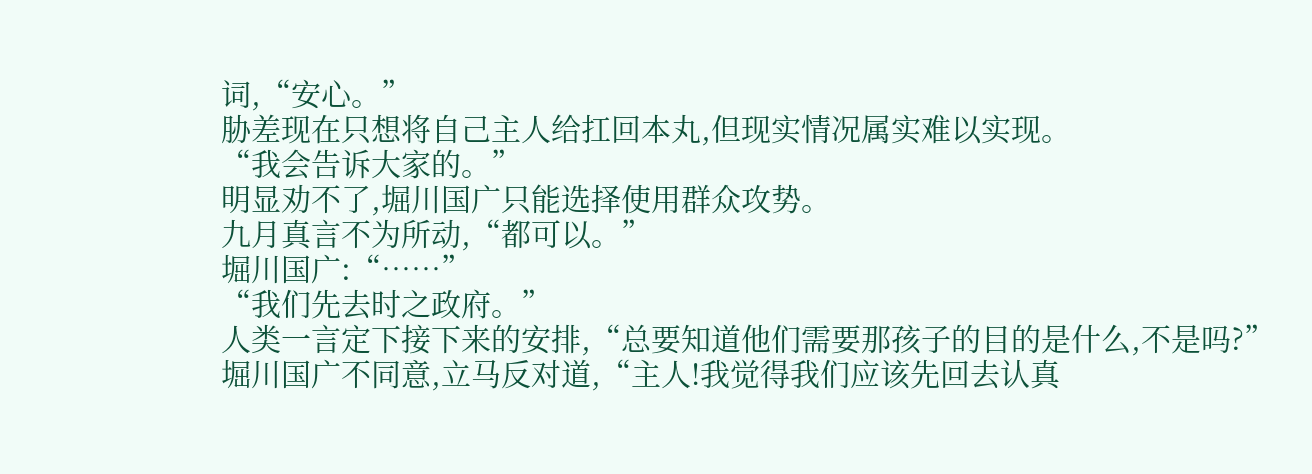词,“安心。”
胁差现在只想将自己主人给扛回本丸,但现实情况属实难以实现。
“我会告诉大家的。”
明显劝不了,堀川国广只能选择使用群众攻势。
九月真言不为所动,“都可以。”
堀川国广:“……”
“我们先去时之政府。”
人类一言定下接下来的安排,“总要知道他们需要那孩子的目的是什么,不是吗?”
堀川国广不同意,立马反对道,“主人!我觉得我们应该先回去认真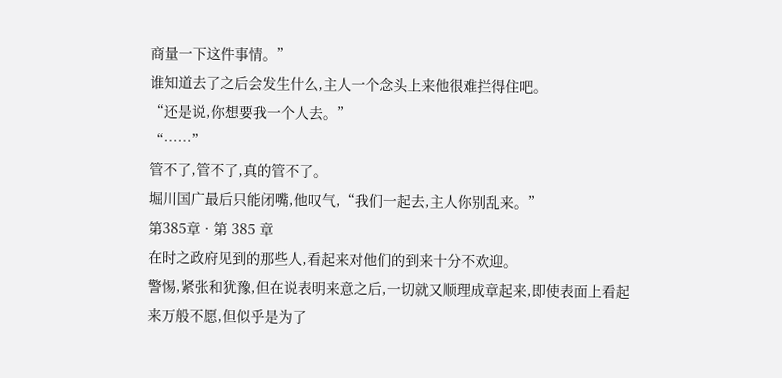商量一下这件事情。”
谁知道去了之后会发生什么,主人一个念头上来他很难拦得住吧。
“还是说,你想要我一个人去。”
“……”
管不了,管不了,真的管不了。
堀川国广最后只能闭嘴,他叹气,“我们一起去,主人你别乱来。”
第385章 · 第 385 章
在时之政府见到的那些人,看起来对他们的到来十分不欢迎。
警惕,紧张和犹豫,但在说表明来意之后,一切就又顺理成章起来,即使表面上看起来万般不愿,但似乎是为了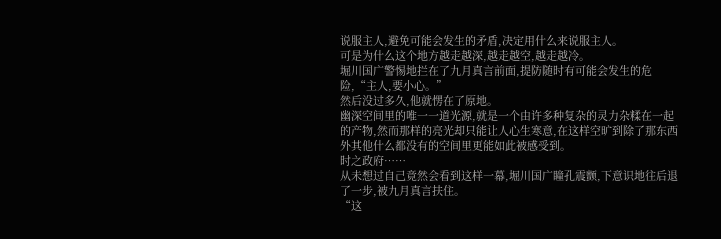说服主人,避免可能会发生的矛盾,决定用什么来说服主人。
可是为什么这个地方越走越深,越走越空,越走越冷。
堀川国广警惕地拦在了九月真言前面,提防随时有可能会发生的危险,“主人,要小心。”
然后没过多久,他就愣在了原地。
幽深空间里的唯一一道光源,就是一个由许多种复杂的灵力杂糅在一起的产物,然而那样的亮光却只能让人心生寒意,在这样空旷到除了那东西外其他什么都没有的空间里更能如此被感受到。
时之政府……
从未想过自己竟然会看到这样一幕,堀川国广瞳孔震颤,下意识地往后退了一步,被九月真言扶住。
“这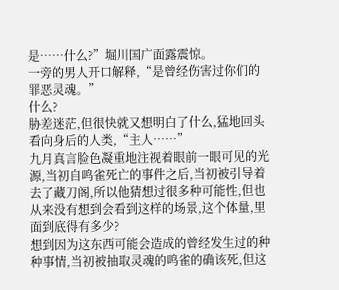是……什么?”堀川国广面露震惊。
一旁的男人开口解释,“是曾经伤害过你们的罪恶灵魂。”
什么?
胁差迷茫,但很快就又想明白了什么,猛地回头看向身后的人类,“主人……”
九月真言脸色凝重地注视着眼前一眼可见的光源,当初自鸣雀死亡的事件之后,当初被引导着去了藏刀阁,所以他猜想过很多种可能性,但也从来没有想到会看到这样的场景,这个体量,里面到底得有多少?
想到因为这东西可能会造成的曾经发生过的种种事情,当初被抽取灵魂的鸣雀的确该死,但这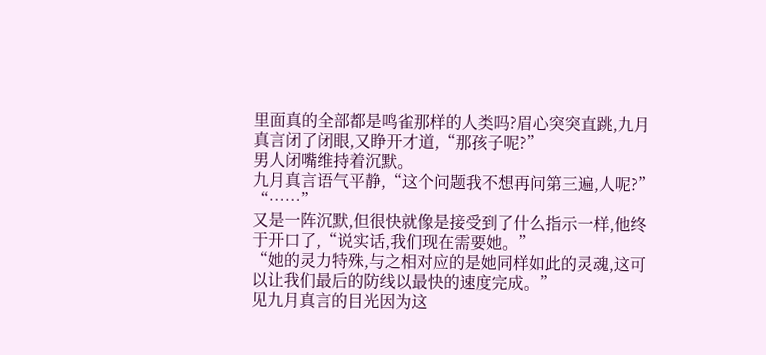里面真的全部都是鸣雀那样的人类吗?眉心突突直跳,九月真言闭了闭眼,又睁开才道,“那孩子呢?”
男人闭嘴维持着沉默。
九月真言语气平静,“这个问题我不想再问第三遍,人呢?”
“……”
又是一阵沉默,但很快就像是接受到了什么指示一样,他终于开口了,“说实话,我们现在需要她。”
“她的灵力特殊,与之相对应的是她同样如此的灵魂,这可以让我们最后的防线以最快的速度完成。”
见九月真言的目光因为这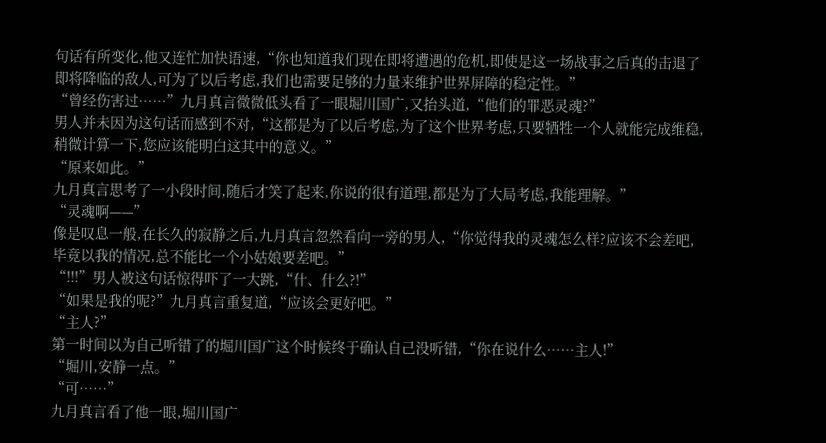句话有所变化,他又连忙加快语速,“你也知道我们现在即将遭遇的危机,即使是这一场战事之后真的击退了即将降临的敌人,可为了以后考虑,我们也需要足够的力量来维护世界屏障的稳定性。”
“曾经伤害过……”九月真言微微低头看了一眼堀川国广,又抬头道,“他们的罪恶灵魂?”
男人并未因为这句话而感到不对,“这都是为了以后考虑,为了这个世界考虑,只要牺牲一个人就能完成维稳,稍微计算一下,您应该能明白这其中的意义。”
“原来如此。”
九月真言思考了一小段时间,随后才笑了起来,你说的很有道理,都是为了大局考虑,我能理解。”
“灵魂啊——”
像是叹息一般,在长久的寂静之后,九月真言忽然看向一旁的男人,“你觉得我的灵魂怎么样?应该不会差吧,毕竟以我的情况,总不能比一个小姑娘要差吧。”
“!!!”男人被这句话惊得吓了一大跳,“什、什么?!”
“如果是我的呢?”九月真言重复道,“应该会更好吧。”
“主人?”
第一时间以为自己听错了的堀川国广这个时候终于确认自己没听错,“你在说什么……主人!”
“堀川,安静一点。”
“可……”
九月真言看了他一眼,堀川国广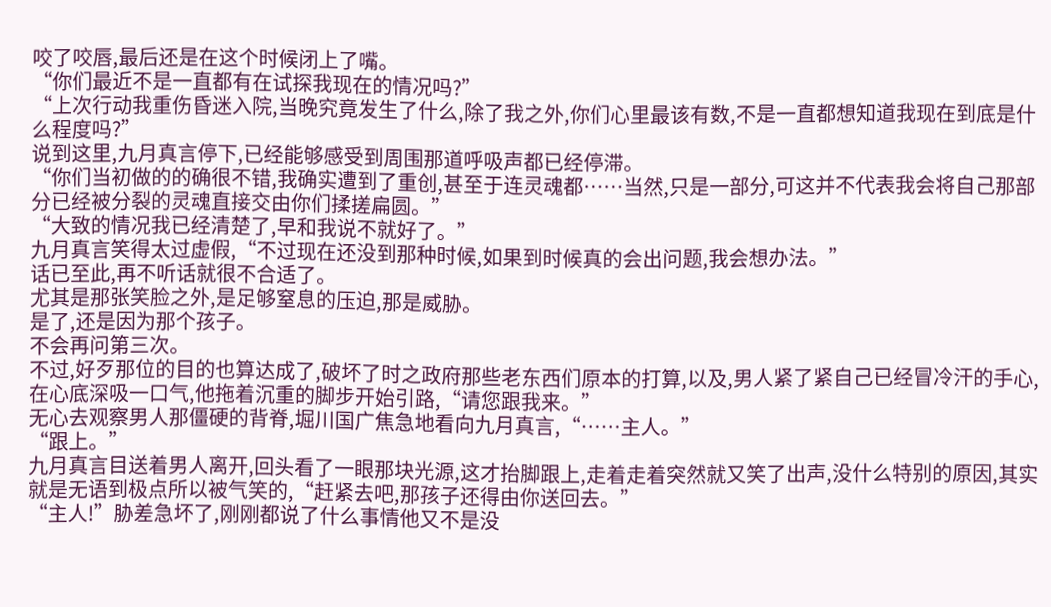咬了咬唇,最后还是在这个时候闭上了嘴。
“你们最近不是一直都有在试探我现在的情况吗?”
“上次行动我重伤昏迷入院,当晚究竟发生了什么,除了我之外,你们心里最该有数,不是一直都想知道我现在到底是什么程度吗?”
说到这里,九月真言停下,已经能够感受到周围那道呼吸声都已经停滞。
“你们当初做的的确很不错,我确实遭到了重创,甚至于连灵魂都……当然,只是一部分,可这并不代表我会将自己那部分已经被分裂的灵魂直接交由你们揉搓扁圆。”
“大致的情况我已经清楚了,早和我说不就好了。”
九月真言笑得太过虚假,“不过现在还没到那种时候,如果到时候真的会出问题,我会想办法。”
话已至此,再不听话就很不合适了。
尤其是那张笑脸之外,是足够窒息的压迫,那是威胁。
是了,还是因为那个孩子。
不会再问第三次。
不过,好歹那位的目的也算达成了,破坏了时之政府那些老东西们原本的打算,以及,男人紧了紧自己已经冒冷汗的手心,在心底深吸一口气,他拖着沉重的脚步开始引路,“请您跟我来。”
无心去观察男人那僵硬的背脊,堀川国广焦急地看向九月真言,“……主人。”
“跟上。”
九月真言目送着男人离开,回头看了一眼那块光源,这才抬脚跟上,走着走着突然就又笑了出声,没什么特别的原因,其实就是无语到极点所以被气笑的,“赶紧去吧,那孩子还得由你送回去。”
“主人!”胁差急坏了,刚刚都说了什么事情他又不是没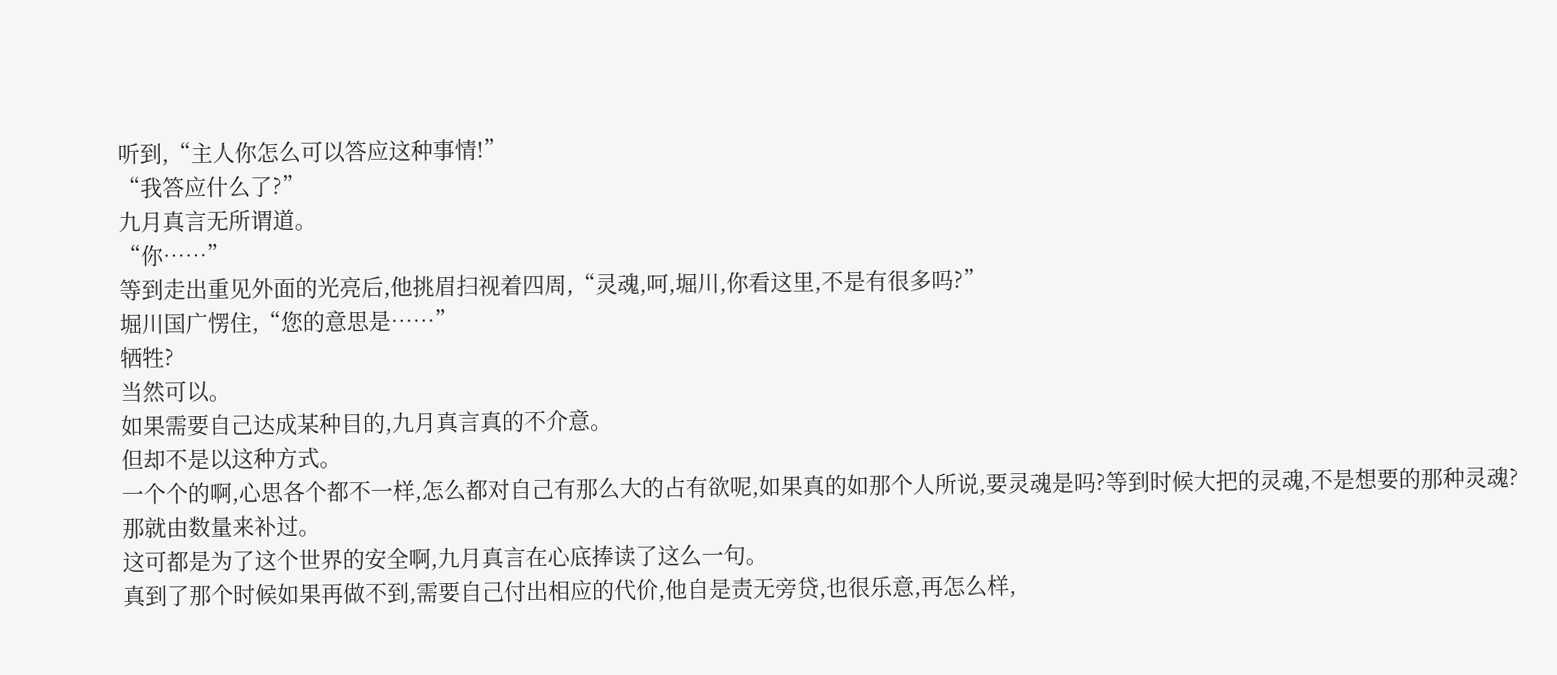听到,“主人你怎么可以答应这种事情!”
“我答应什么了?”
九月真言无所谓道。
“你……”
等到走出重见外面的光亮后,他挑眉扫视着四周,“灵魂,呵,堀川,你看这里,不是有很多吗?”
堀川国广愣住,“您的意思是……”
牺牲?
当然可以。
如果需要自己达成某种目的,九月真言真的不介意。
但却不是以这种方式。
一个个的啊,心思各个都不一样,怎么都对自己有那么大的占有欲呢,如果真的如那个人所说,要灵魂是吗?等到时候大把的灵魂,不是想要的那种灵魂?那就由数量来补过。
这可都是为了这个世界的安全啊,九月真言在心底捧读了这么一句。
真到了那个时候如果再做不到,需要自己付出相应的代价,他自是责无旁贷,也很乐意,再怎么样,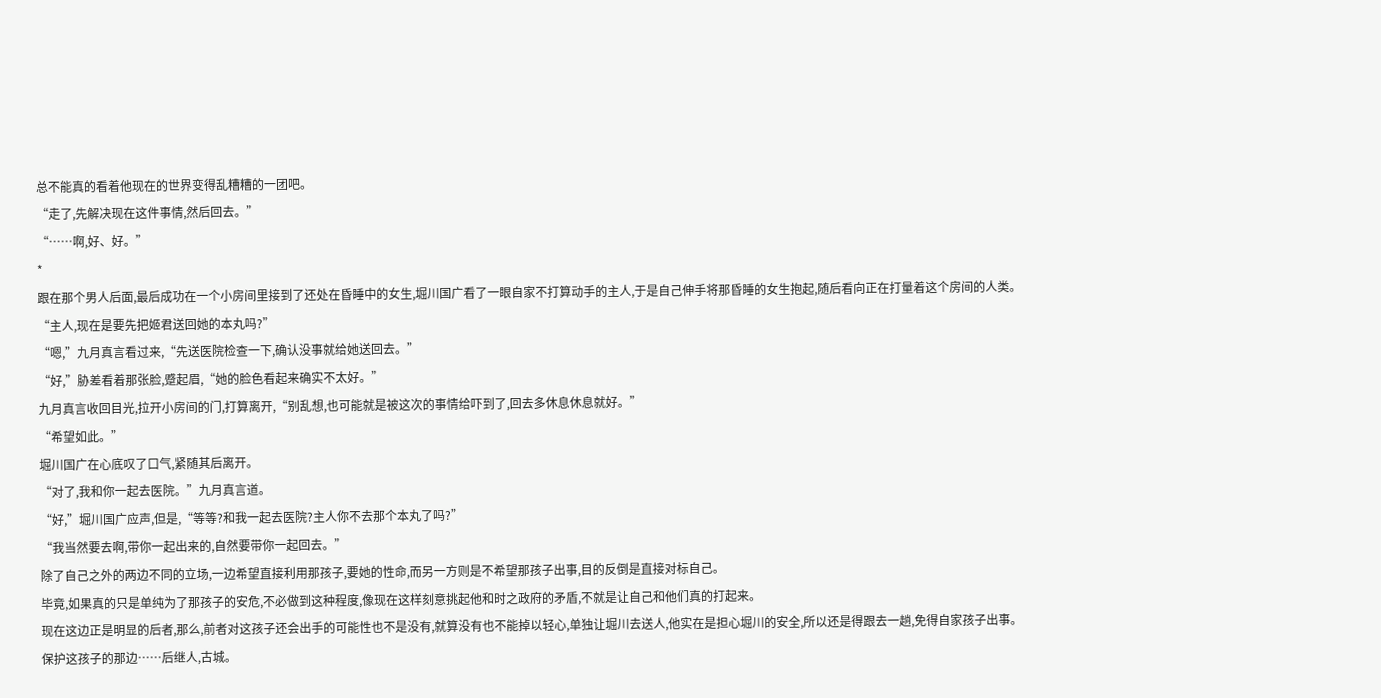总不能真的看着他现在的世界变得乱糟糟的一团吧。
“走了,先解决现在这件事情,然后回去。”
“……啊,好、好。”
*
跟在那个男人后面,最后成功在一个小房间里接到了还处在昏睡中的女生,堀川国广看了一眼自家不打算动手的主人,于是自己伸手将那昏睡的女生抱起,随后看向正在打量着这个房间的人类。
“主人,现在是要先把姬君送回她的本丸吗?”
“嗯,”九月真言看过来,“先送医院检查一下,确认没事就给她送回去。”
“好,”胁差看着那张脸,蹙起眉,“她的脸色看起来确实不太好。”
九月真言收回目光,拉开小房间的门,打算离开,“别乱想,也可能就是被这次的事情给吓到了,回去多休息休息就好。”
“希望如此。”
堀川国广在心底叹了口气,紧随其后离开。
“对了,我和你一起去医院。”九月真言道。
“好,”堀川国广应声,但是,“等等?和我一起去医院?主人你不去那个本丸了吗?”
“我当然要去啊,带你一起出来的,自然要带你一起回去。”
除了自己之外的两边不同的立场,一边希望直接利用那孩子,要她的性命,而另一方则是不希望那孩子出事,目的反倒是直接对标自己。
毕竟,如果真的只是单纯为了那孩子的安危,不必做到这种程度,像现在这样刻意挑起他和时之政府的矛盾,不就是让自己和他们真的打起来。
现在这边正是明显的后者,那么,前者对这孩子还会出手的可能性也不是没有,就算没有也不能掉以轻心,单独让堀川去送人,他实在是担心堀川的安全,所以还是得跟去一趟,免得自家孩子出事。
保护这孩子的那边……后继人,古城。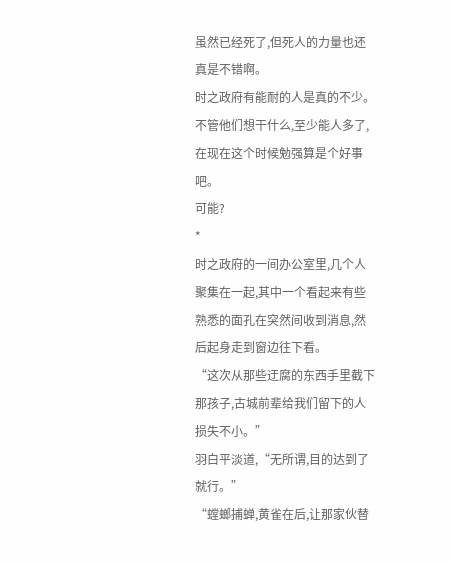虽然已经死了,但死人的力量也还真是不错啊。
时之政府有能耐的人是真的不少。
不管他们想干什么,至少能人多了,在现在这个时候勉强算是个好事吧。
可能?
*
时之政府的一间办公室里,几个人聚集在一起,其中一个看起来有些熟悉的面孔在突然间收到消息,然后起身走到窗边往下看。
“这次从那些迂腐的东西手里截下那孩子,古城前辈给我们留下的人损失不小。”
羽白平淡道,“无所谓,目的达到了就行。”
“螳螂捕蝉,黄雀在后,让那家伙替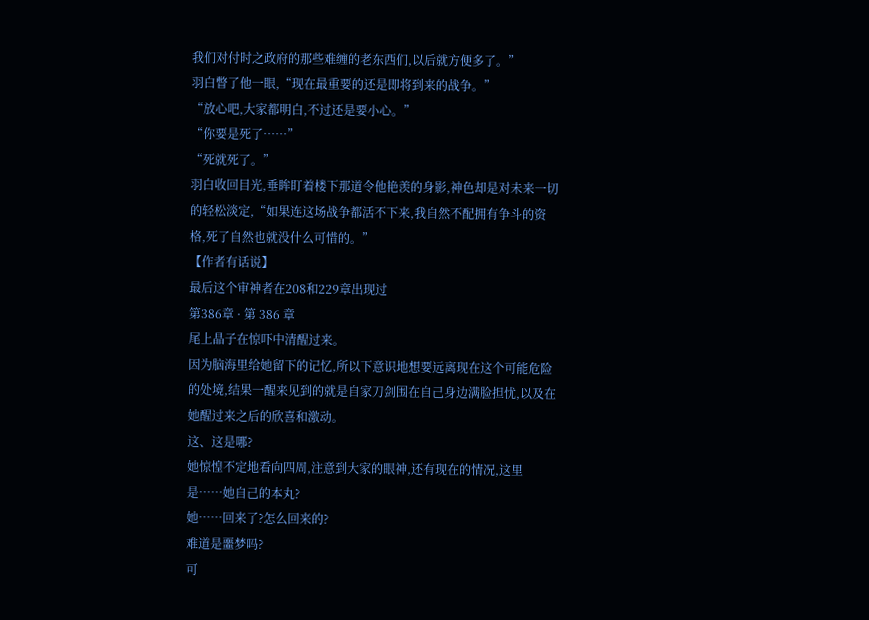我们对付时之政府的那些难缠的老东西们,以后就方便多了。”
羽白瞥了他一眼,“现在最重要的还是即将到来的战争。”
“放心吧,大家都明白,不过还是要小心。”
“你要是死了……”
“死就死了。”
羽白收回目光,垂眸盯着楼下那道令他艳羡的身影,神色却是对未来一切的轻松淡定,“如果连这场战争都活不下来,我自然不配拥有争斗的资格,死了自然也就没什么可惜的。”
【作者有话说】
最后这个审神者在208和229章出现过
第386章 · 第 386 章
尾上晶子在惊吓中清醒过来。
因为脑海里给她留下的记忆,所以下意识地想要远离现在这个可能危险的处境,结果一醒来见到的就是自家刀剑围在自己身边满脸担忧,以及在她醒过来之后的欣喜和激动。
这、这是哪?
她惊惶不定地看向四周,注意到大家的眼神,还有现在的情况,这里是……她自己的本丸?
她……回来了?怎么回来的?
难道是噩梦吗?
可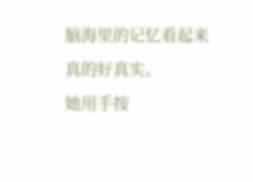脑海里的记忆看起来真的好真实。
她用手按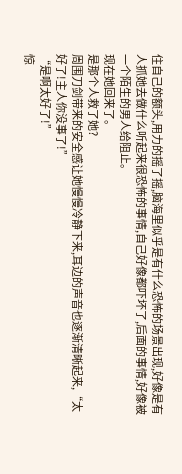住自己的额头,用力的摇了摇,脑海里似乎是有什么恐怖的场景出现,好像是有人抓她去做什么听起来很恐怖的事情,自己好像都吓坏了,后面的事情,好像被一个陌生的男人给阻止。
现在她回来了。
是那个人救了她?
周围刀剑带来的安全感让她慢慢冷静下来,耳边的声音也逐渐清晰起来,“太好了!主人你没事了!”
“是啊太好了!”
惊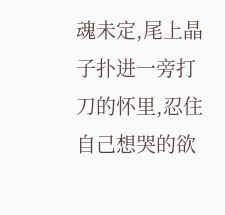魂未定,尾上晶子扑进一旁打刀的怀里,忍住自己想哭的欲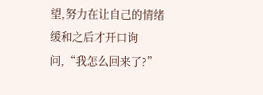望,努力在让自己的情绪缓和之后才开口询问,“我怎么回来了?”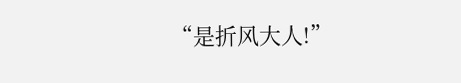“是折风大人!”